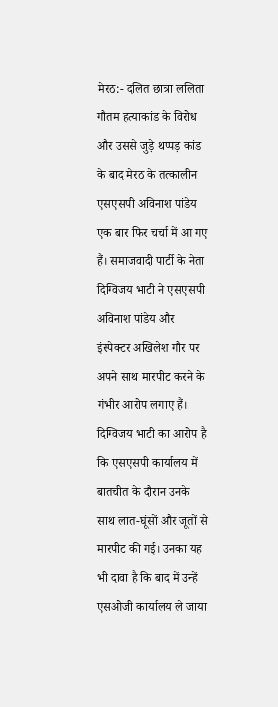मेरठ:- दलित छात्रा ललिता गौतम हत्याकांड के विरोध और उससे जुड़े थप्पड़ कांड के बाद मेरठ के तत्कालीन एसएसपी अविनाश पांडेय एक बार फिर चर्चा में आ गए हैं। समाजवादी पार्टी के नेता दिग्विजय भाटी ने एसएसपी अविनाश पांडेय और इंस्पेक्टर अखिलेश गौर पर अपने साथ मारपीट करने के गंभीर आरोप लगाए हैं। दिग्विजय भाटी का आरोप है कि एसएसपी कार्यालय में बातचीत के दौरान उनके साथ लात-घूंसों और जूतों से मारपीट की गई। उनका यह भी दावा है कि बाद में उन्हें एसओजी कार्यालय ले जाया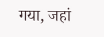गया, जहां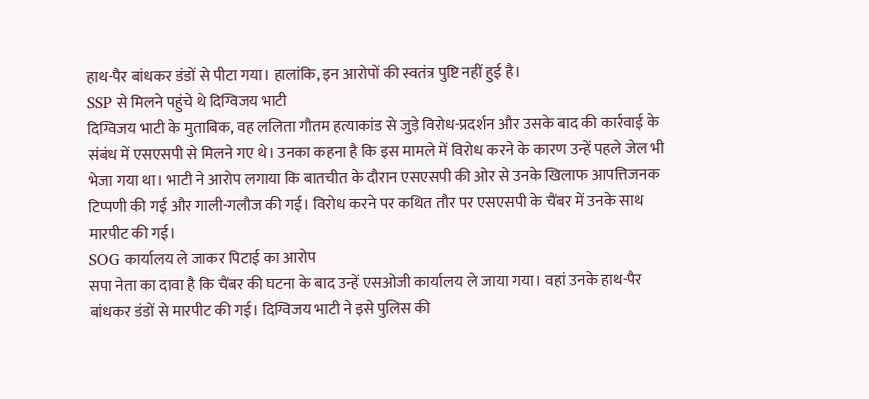हाथ-पैर बांधकर डंडों से पीटा गया। हालांकि, इन आरोपों की स्वतंत्र पुष्टि नहीं हुई है।
SSP से मिलने पहुंचे थे दिग्विजय भाटी
दिग्विजय भाटी के मुताबिक, वह ललिता गौतम हत्याकांड से जुड़े विरोध-प्रदर्शन और उसके बाद की कार्रवाई के संबंध में एसएसपी से मिलने गए थे। उनका कहना है कि इस मामले में विरोध करने के कारण उन्हें पहले जेल भी भेजा गया था। भाटी ने आरोप लगाया कि बातचीत के दौरान एसएसपी की ओर से उनके खिलाफ आपत्तिजनक टिप्पणी की गई और गाली-गलौज की गई। विरोध करने पर कथित तौर पर एसएसपी के चैंबर में उनके साथ मारपीट की गई।
SOG कार्यालय ले जाकर पिटाई का आरोप
सपा नेता का दावा है कि चैंबर की घटना के बाद उन्हें एसओजी कार्यालय ले जाया गया। वहां उनके हाथ-पैर बांधकर डंडों से मारपीट की गई। दिग्विजय भाटी ने इसे पुलिस की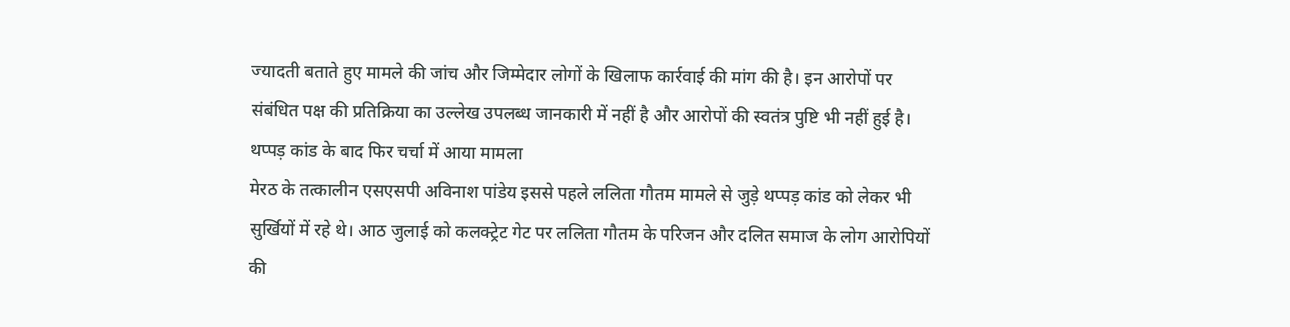ज्यादती बताते हुए मामले की जांच और जिम्मेदार लोगों के खिलाफ कार्रवाई की मांग की है। इन आरोपों पर संबंधित पक्ष की प्रतिक्रिया का उल्लेख उपलब्ध जानकारी में नहीं है और आरोपों की स्वतंत्र पुष्टि भी नहीं हुई है।
थप्पड़ कांड के बाद फिर चर्चा में आया मामला
मेरठ के तत्कालीन एसएसपी अविनाश पांडेय इससे पहले ललिता गौतम मामले से जुड़े थप्पड़ कांड को लेकर भी सुर्खियों में रहे थे। आठ जुलाई को कलक्ट्रेट गेट पर ललिता गौतम के परिजन और दलित समाज के लोग आरोपियों की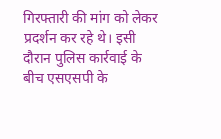गिरफ्तारी की मांग को लेकर प्रदर्शन कर रहे थे। इसी दौरान पुलिस कार्रवाई के बीच एसएसपी के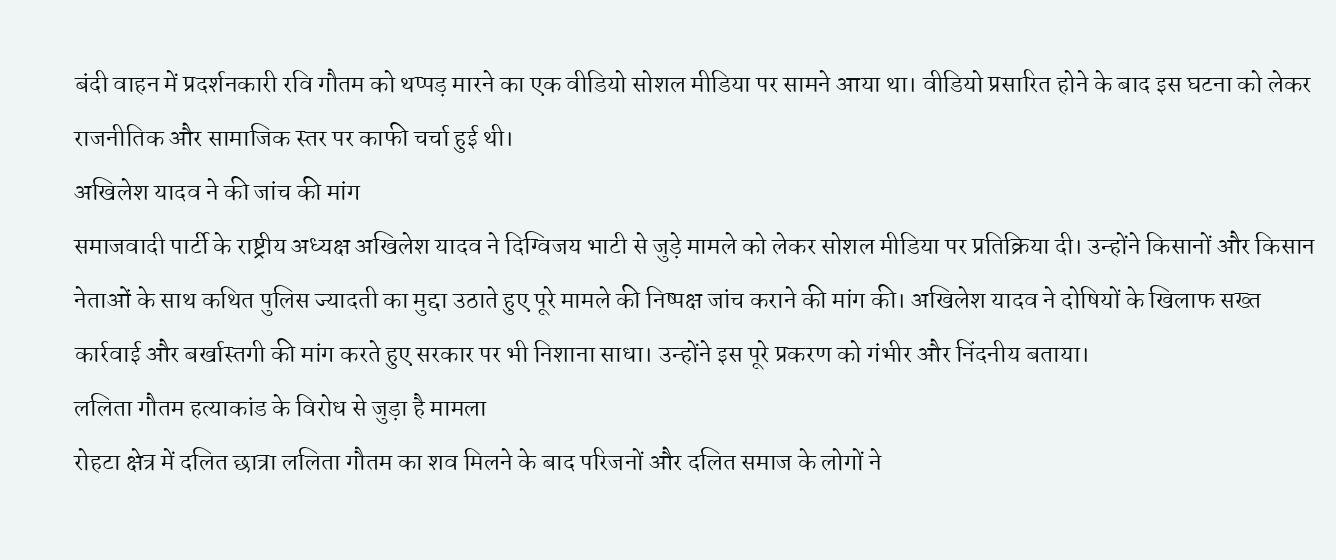बंदी वाहन में प्रदर्शनकारी रवि गौतम को थप्पड़ मारने का एक वीडियो सोशल मीडिया पर सामने आया था। वीडियो प्रसारित होने के बाद इस घटना को लेकर राजनीतिक और सामाजिक स्तर पर काफी चर्चा हुई थी।
अखिलेश यादव ने की जांच की मांग
समाजवादी पार्टी के राष्ट्रीय अध्यक्ष अखिलेश यादव ने दिग्विजय भाटी से जुड़े मामले को लेकर सोशल मीडिया पर प्रतिक्रिया दी। उन्होंने किसानों और किसान नेताओं के साथ कथित पुलिस ज्यादती का मुद्दा उठाते हुए पूरे मामले की निष्पक्ष जांच कराने की मांग की। अखिलेश यादव ने दोषियों के खिलाफ सख्त कार्रवाई और बर्खास्तगी की मांग करते हुए सरकार पर भी निशाना साधा। उन्होंने इस पूरे प्रकरण को गंभीर और निंदनीय बताया।
ललिता गौतम हत्याकांड के विरोध से जुड़ा है मामला
रोहटा क्षेत्र में दलित छात्रा ललिता गौतम का शव मिलने के बाद परिजनों और दलित समाज के लोगों ने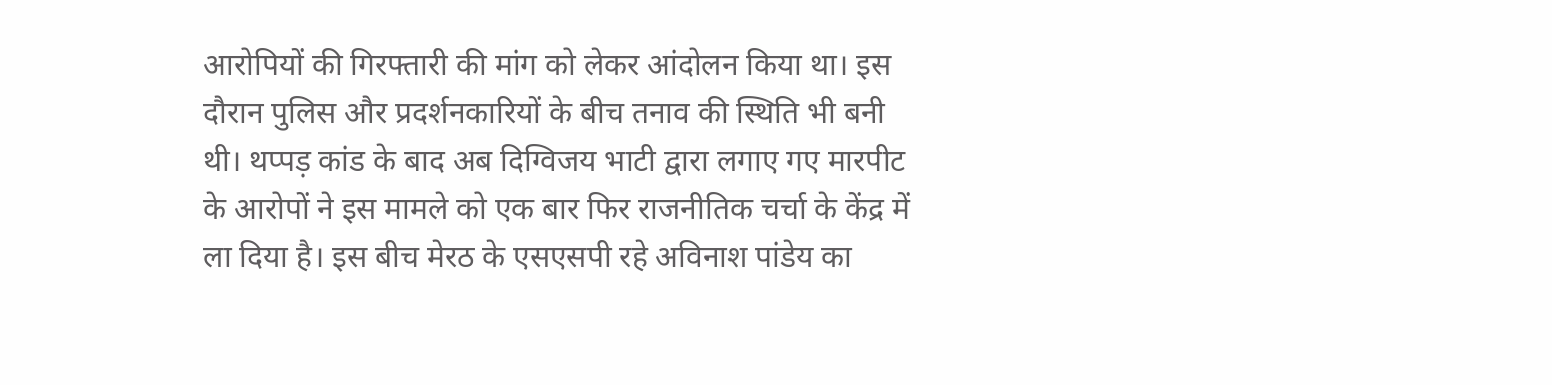आरोपियों की गिरफ्तारी की मांग को लेकर आंदोलन किया था। इस दौरान पुलिस और प्रदर्शनकारियों के बीच तनाव की स्थिति भी बनी थी। थप्पड़ कांड के बाद अब दिग्विजय भाटी द्वारा लगाए गए मारपीट के आरोपों ने इस मामले को एक बार फिर राजनीतिक चर्चा के केंद्र में ला दिया है। इस बीच मेरठ के एसएसपी रहे अविनाश पांडेय का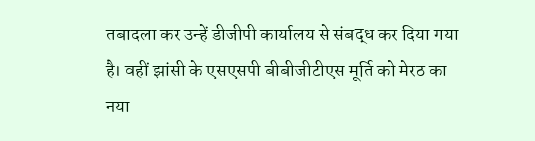तबादला कर उन्हें डीजीपी कार्यालय से संबद्ध कर दिया गया है। वहीं झांसी के एसएसपी बीबीजीटीएस मूर्ति को मेरठ का नया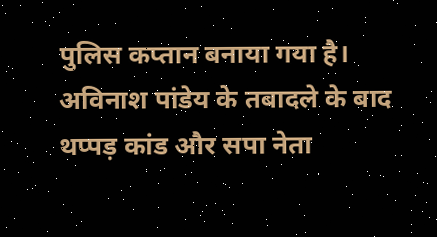पुलिस कप्तान बनाया गया है। अविनाश पांडेय के तबादले के बाद थप्पड़ कांड और सपा नेता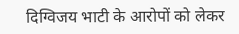दिग्विजय भाटी के आरोपों को लेकर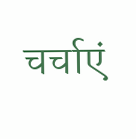चर्चाएं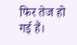फिर तेज हो गई हैं।